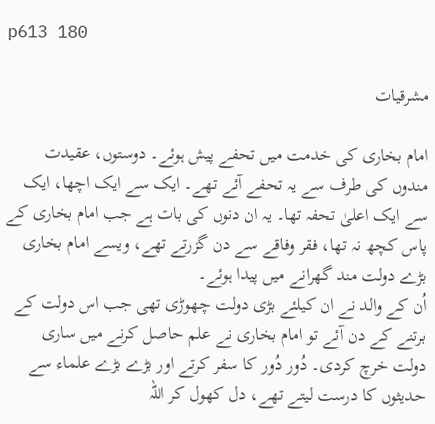p613 180

مشرقیات

امام بخاری کی خدمت میں تحفے پیش ہوئے۔ دوستوں، عقیدت مندوں کی طرف سے یہ تحفے آئے تھے۔ ایک سے ایک اچھا، ایک سے ایک اعلیٰ تحفہ تھا۔ یہ ان دنوں کی بات ہے جب امام بخاری کے پاس کچھ نہ تھا، فقر وفاقے سے دن گزرتے تھے، ویسے امام بخاری بڑے دولت مند گھرانے میں پیدا ہوئے۔
اُن کے والد نے ان کیلئے بڑی دولت چھوڑی تھی جب اس دولت کے برتنے کے دن آئے تو امام بخاری نے علم حاصل کرنے میں ساری دولت خرچ کردی۔ دُور دُور کا سفر کرتے اور بڑے بڑے علماء سے حدیثوں کا درست لیتے تھے، دل کھول کر اللہ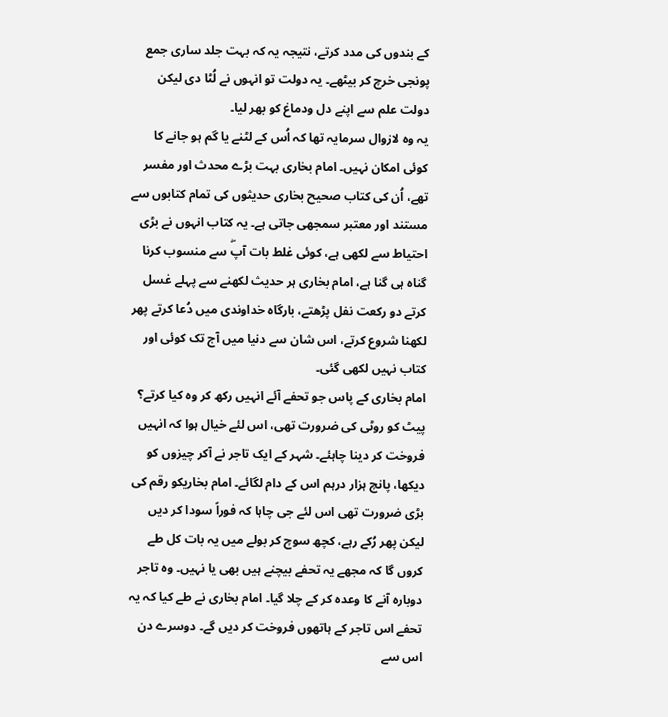کے بندوں کی مدد کرتے، نتیجہ یہ کہ بہت جلد ساری جمع پونجی خرچ کر بیٹھے۔ یہ دولت تو انہوں نے لُٹا دی لیکن دولت علم سے اپنے دل ودماغ کو بھر لیا۔
یہ وہ لازوال سرمایہ تھا کہ اُس کے لٹنے یا گم ہو جانے کا کوئی امکان نہیں۔ امام بخاری بہت بڑے محدث اور مفسر تھے، اُن کی کتاب صحیح بخاری حدیثوں کی تمام کتابوں سے مستند اور معتبر سمجھی جاتی ہے۔ یہ کتاب انہوں نے بڑی احتیاط سے لکھی ہے، کوئی غلط بات آپۖ سے منسوب کرنا گناہ ہی گنا ہے، امام بخاری ہر حدیث لکھنے سے پہلے غسل کرتے دو رکعت نفل پڑھتے، بارگاہ خداوندی میں دُعا کرتے پھر لکھنا شروع کرتے، اس شان سے دنیا میں آج تک کوئی اور کتاب نہیں لکھی گئی۔
امام بخاری کے پاس جو تحفے آئے انہیں رکھ کر وہ کیا کرتے؟ پیٹ کو روٹی کی ضرورت تھی، اس لئے خیال ہوا کہ انہیں فروخت کر دینا چاہئے۔ شہر کے ایک تاجر نے آکر چیزوں کو دیکھا، پانچ ہزار درہم اس کے دام لگائے۔ امام بخاریکو رقم کی بڑی ضرورت تھی اس لئے جی چاہا کہ فوراً سودا کر دیں لیکن پھر رُکے رہے، کچھ سوچ کر بولے میں یہ بات کل طے کروں گا کہ مجھے یہ تحفے بیچنے ہیں بھی یا نہیں۔ وہ تاجر دوبارہ آنے کا وعدہ کر کے چلا گیا۔ امام بخاری نے طے کیا کہ یہ تحفے اس تاجر کے ہاتھوں فروخت کر دیں گے۔ دوسرے دن اس سے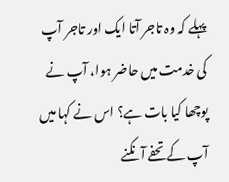پہلے کہ وہ تاجر آتا ایک اور تاجر آپ کی خدمت میں حاضر ہوا، آپ نے پوچھا کیا بات ہے؟ اس نے کہا میں آپ کے تحفے آنکنے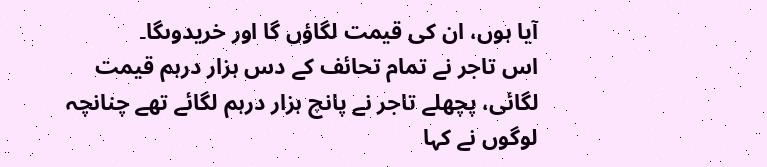آیا ہوں، ان کی قیمت لگاؤں گا اور خریدوںگا۔
اس تاجر نے تمام تحائف کے دس ہزار درہم قیمت لگائی، پچھلے تاجر نے پانچ ہزار درہم لگائے تھے چنانچہ لوگوں نے کہا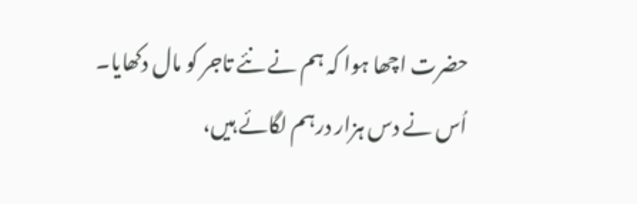حضرت اچھا ہوا کہ ہم نے نئے تاجر کو مال دکھایا۔ اُس نے دس ہزار درہم لگائے ہیں،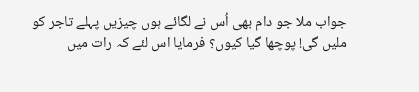جواب ملا جو دام بھی اُس نے لگائے ہوں چیزیں پہلے تاجر کو ملیں گی! پوچھا گیا کیوں؟ فرمایا اس لئے کہ رات میں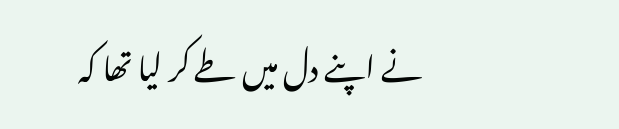نے اپنے دل میں طے کر لیا تھا کہ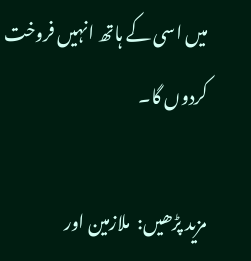میں اسی کے ہاتھ انہیں فروخت کردوں گا۔

مزید پڑھیں:  ملازمین اور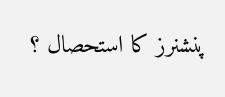پنشنرز کا استحصال ؟